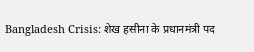Bangladesh Crisis: शेख हसीना के प्रधानमंत्री पद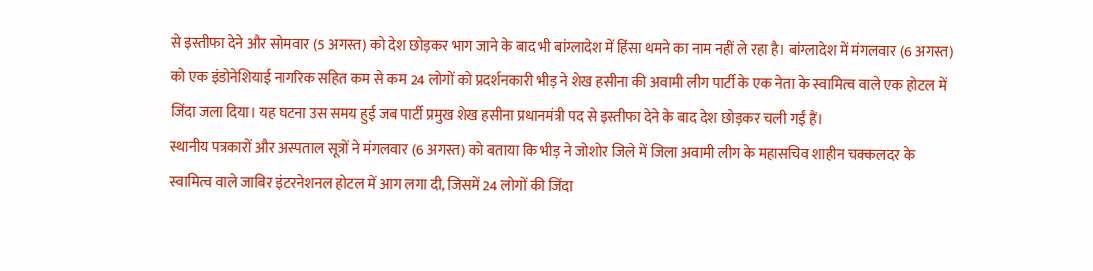से इस्तीफा देने और सोमवार (5 अगस्त) को देश छोड़कर भाग जाने के बाद भी बांग्लादेश में हिंसा थमने का नाम नहीं ले रहा है। बांग्लादेश में मंगलवार (6 अगस्त) को एक इंडोनेशियाई नागरिक सहित कम से कम 24 लोगों को प्रदर्शनकारी भीड़ ने शेख हसीना की अवामी लीग पार्टी के एक नेता के स्वामित्व वाले एक होटल में जिंदा जला दिया। यह घटना उस समय हुई जब पार्टी प्रमुख शेख हसीना प्रधानमंत्री पद से इस्तीफा देने के बाद देश छोड़कर चली गईं हैं।
स्थानीय पत्रकारों और अस्पताल सूत्रों ने मंगलवार (6 अगस्त) को बताया कि भीड़ ने जोशोर जिले में जिला अवामी लीग के महासचिव शाहीन चक्कलदर के स्वामित्व वाले जाबिर इंटरनेशनल होटल में आग लगा दी, जिसमें 24 लोगों की जिंदा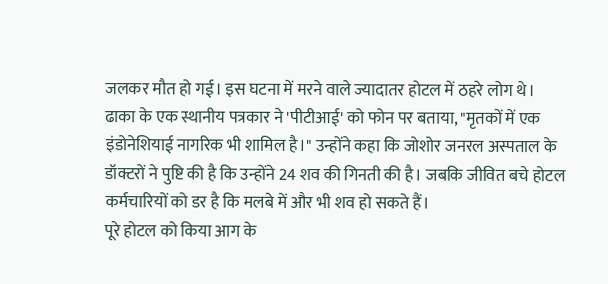जलकर मौत हो गई। इस घटना में मरने वाले ज्यादातर होटल में ठहरे लोग थे।
ढाका के एक स्थानीय पत्रकार ने 'पीटीआई' को फोन पर बताया, "मृतकों में एक इंडोनेशियाई नागरिक भी शामिल है।" उन्होंने कहा कि जोशोर जनरल अस्पताल के डॉक्टरों ने पुष्टि की है कि उन्होंने 24 शव की गिनती की है। जबकि जीवित बचे होटल कर्मचारियों को डर है कि मलबे में और भी शव हो सकते हैं।
पूरे होटल को किया आग के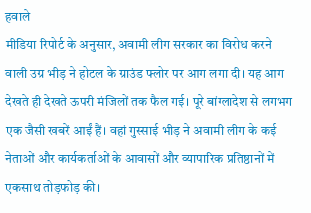हवाले
मीडिया रिपोर्ट के अनुसार, अवामी लीग सरकार का विरोध करने वाली उग्र भीड़ ने होटल के ग्राउंड फ्लोर पर आग लगा दी। यह आग देखते ही देखते ऊपरी मंजिलों तक फैल गई। पूरे बांग्लादेश से लगभग एक जैसी खबरें आईं हैं। वहां गुस्साई भीड़ ने अवामी लीग के कई नेताओं और कार्यकर्ताओं के आवासों और व्यापारिक प्रतिष्ठानों में एकसाथ तोड़फोड़ की।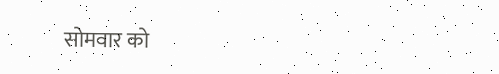सोमवार को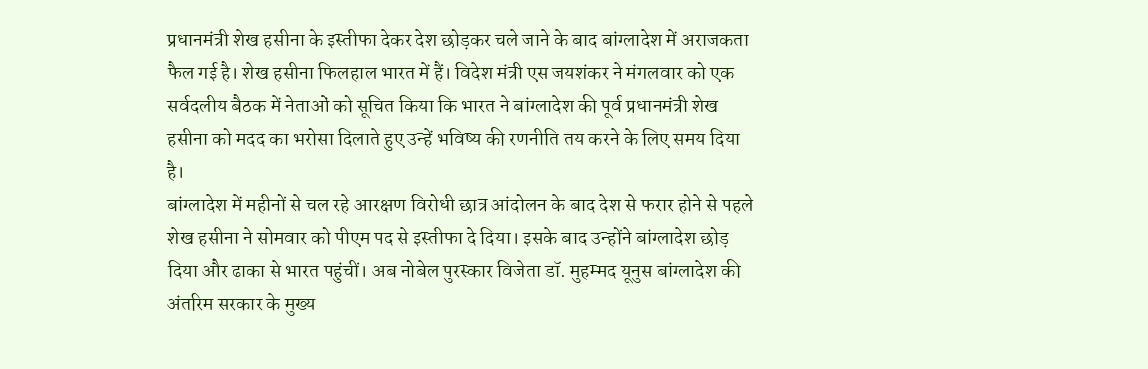प्रधानमंत्री शेख हसीना के इस्तीफा देकर देश छोड़कर चले जाने के बाद बांग्लादेश में अराजकता फैल गई है। शेख हसीना फिलहाल भारत में हैं। विदेश मंत्री एस जयशंकर ने मंगलवार को एक सर्वदलीय बैठक में नेताओं को सूचित किया कि भारत ने बांग्लादेश की पूर्व प्रधानमंत्री शेख हसीना को मदद का भरोसा दिलाते हुए उन्हें भविष्य की रणनीति तय करने के लिए समय दिया है।
बांग्लादेश में महीनों से चल रहे आरक्षण विरोधी छात्र आंदोलन के बाद देश से फरार होने से पहले शेख हसीना ने सोमवार को पीएम पद से इस्तीफा दे दिया। इसके बाद उन्होंने बांग्लादेश छोड़ दिया और ढाका से भारत पहुंचीं। अब नोबेल पुरस्कार विजेता डॉ. मुहम्मद यूनुस बांग्लादेश की अंतरिम सरकार के मुख्य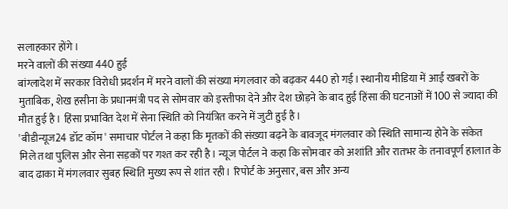सलाहकार होंगे।
मरने वालों की संख्या 440 हुई
बांग्लादेश में सरकार विरोधी प्रदर्शन में मरने वालों की संख्या मंगलवार को बढ़कर 440 हो गई। स्थानीय मीडिया में आई खबरों के मुताबिक, शेख हसीना के प्रधानमंत्री पद से सोमवार को इस्तीफा देने और देश छोड़ने के बाद हुई हिंसा की घटनाओं में 100 से ज्यादा की मौत हुई है। हिंसा प्रभावित देश में सेना स्थिति को नियंत्रित करने में जुटी हुई है।
'बीडीन्यूज24 डॉट कॉम' समाचार पोर्टल ने कहा कि मृतकों की संख्या बढ़ने के बावजूद मंगलवार को स्थिति सामान्य होने के संकेत मिले तथा पुलिस और सेना सड़कों पर गश्त कर रही है। न्यूज पोर्टल ने कहा कि सोमवार को अशांति और रातभर के तनावपूर्ण हालात के बाद ढाका में मंगलवार सुबह स्थिति मुख्य रूप से शांत रही। रिपोर्ट के अनुसार, बस और अन्य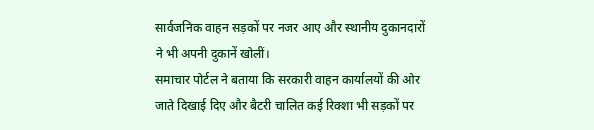सार्वजनिक वाहन सड़कों पर नजर आए और स्थानीय दुकानदारों ने भी अपनी दुकानें खोलीं।
समाचार पोर्टल ने बताया कि सरकारी वाहन कार्यालयों की ओर जाते दिखाई दिए और बैटरी चालित कई रिक्शा भी सड़कों पर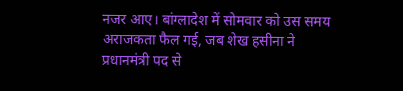नजर आए। बांग्लादेश में सोमवार को उस समय अराजकता फैल गई, जब शेख हसीना ने प्रधानमंत्री पद से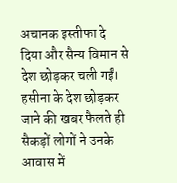अचानक इस्तीफा दे दिया और सैन्य विमान से देश छोड़कर चली गईं। हसीना के देश छोड़कर जाने की खबर फैलते ही सैकड़ों लोगों ने उनके आवास में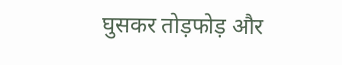घुसकर तोड़फोड़ और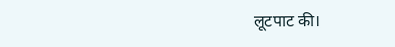लूटपाट की।